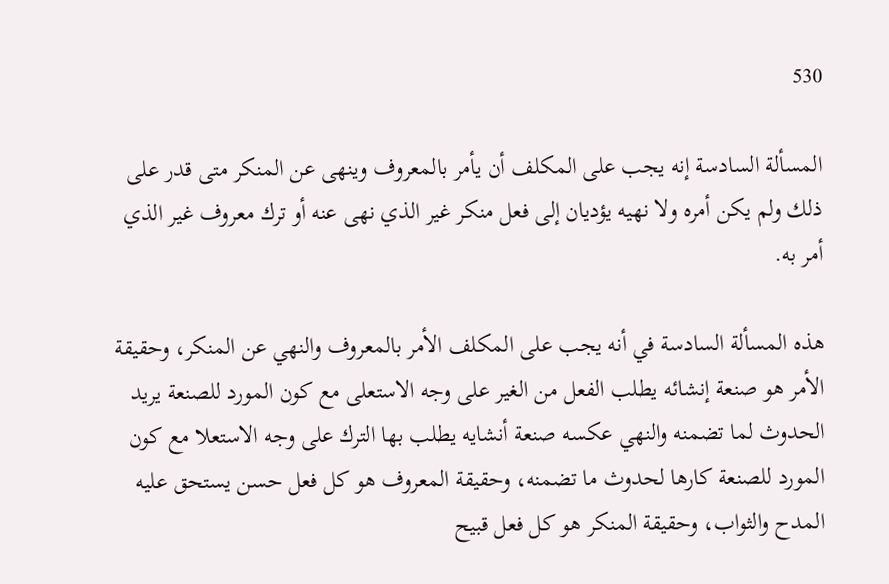530

المسألة السادسة إنه يجب على المكلف أن يأمر بالمعروف وينهى عن المنكر متى قدر على ذلك ولم يكن أمره ولا نهيه يؤديان إلى فعل منكر غير الذي نهى عنه أو ترك معروف غير الذي أمر به.

هذه المسألة السادسة في أنه يجب على المكلف الأمر بالمعروف والنهي عن المنكر، وحقيقة الأمر هو صنعة إنشائه يطلب الفعل من الغير على وجه الاستعلى مع كون المورد للصنعة يريد الحدوث لما تضمنه والنهي عكسه صنعة أنشايه يطلب بها الترك على وجه الاستعلا مع كون المورد للصنعة كارها لحدوث ما تضمنه، وحقيقة المعروف هو كل فعل حسن يستحق عليه المدح والثواب، وحقيقة المنكر هو كل فعل قبيح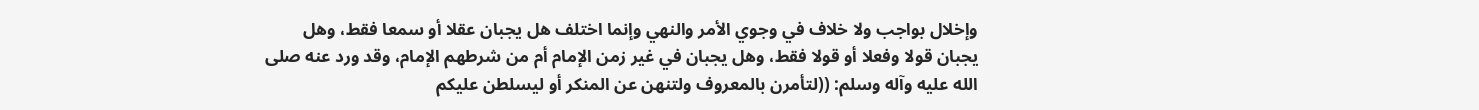وإخلال بواجب ولا خلاف في وجوي الأمر والنهي وإنما اختلف هل يجبان عقلا أو سمعا فقط، وهل يجبان قولا وفعلا أو قولا فقط، وهل يجبان في غير زمن الإمام أم من شرطهم الإمام، وقد ورد عنه صلى الله عليه وآله وسلم: ((لتأمرن بالمعروف ولتنهن عن المنكر أو ليسلطن عليكم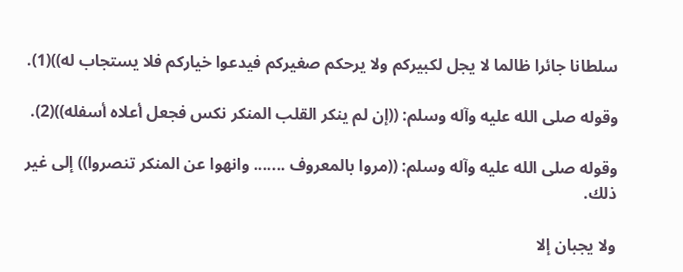سلطانا جائرا ظالما لا يجل لكبيركم ولا يرحكم صغيركم فيدعوا خياركم فلا يستجاب له))(1).

وقوله صلى الله عليه وآله وسلم: ((إن لم ينكر القلب المنكر نكس فجعل أعلاه أسفله))(2).

وقوله صلى الله عليه وآله وسلم: ((مروا بالمعروف ....... وانهوا عن المنكر تنصروا)) إلى غير ذلك.

ولا يجبان إلا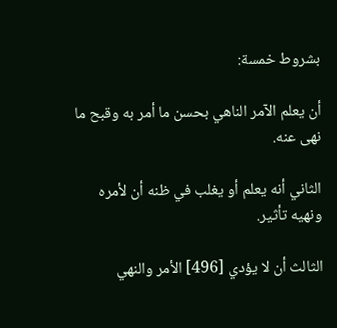بشروط خمسة:

أن يعلم الآمر الناهي بحسن ما أمر به وقبح ما نهى عنه.

الثاني أنه يعلم أو يغلب في ظنه أن لأمره ونهيه تأثير.

الثالث أن لا يؤدي [496] الأمر والنهي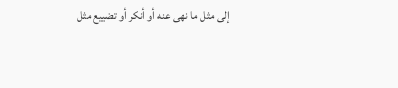إلى مثل ما نهى عنه أو أنكر أو تضييع مثل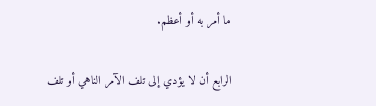ما أمر به أو أعظم.

الرابع أن لا يؤدي إلى تلف الآمر الناهي أو تلف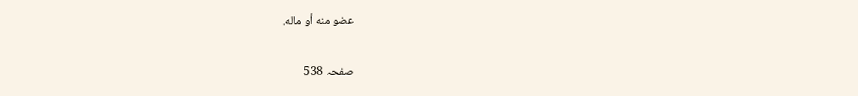عضو منه أو ماله.

صفحہ 538